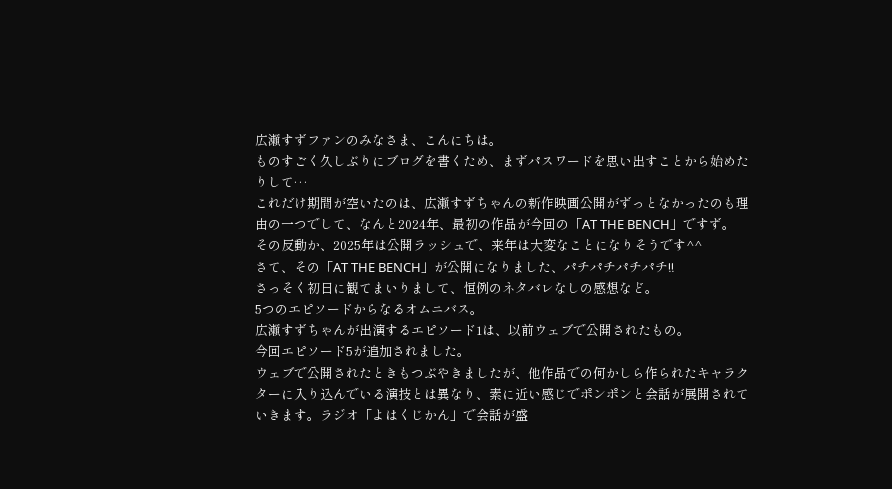広瀬すずファンのみなさま、こんにちは。
ものすごく久しぶりにブログを書くため、まずパスワードを思い出すことから始めたりして…
これだけ期間が空いたのは、広瀬すずちゃんの新作映画公開がずっとなかったのも理由の一つでして、なんと2024年、最初の作品が今回の「AT THE BENCH」ですず。
その反動か、2025年は公開ラッシュで、来年は大変なことになりそうです^^
さて、その「AT THE BENCH」が公開になりました、パチパチパチパチ!!
さっそく初日に観てまいりまして、恒例のネタバレなしの感想など。
5つのエピソードからなるオムニバス。
広瀬すずちゃんが出演するエピソード1は、以前ウェブで公開されたもの。
今回エピソード5が追加されました。
ウェブで公開されたときもつぶやきましたが、他作品での何かしら作られたキャラクターに入り込んでいる演技とは異なり、素に近い感じでポンポンと会話が展開されていきます。ラジオ「よはくじかん」で会話が盛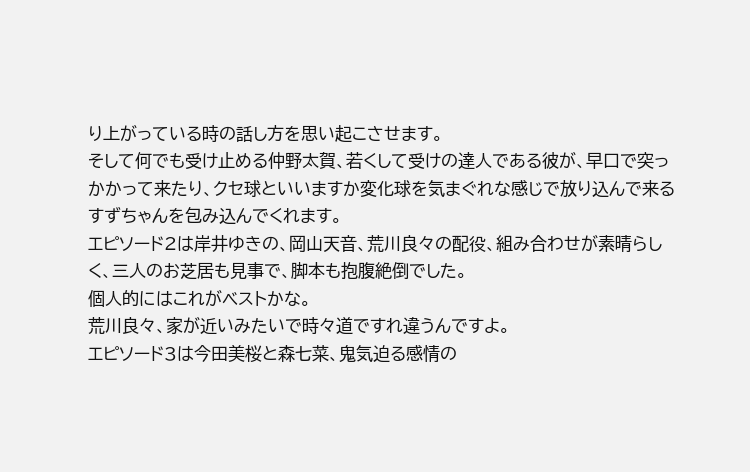り上がっている時の話し方を思い起こさせます。
そして何でも受け止める仲野太賀、若くして受けの達人である彼が、早口で突っかかって来たり、クセ球といいますか変化球を気まぐれな感じで放り込んで来るすずちゃんを包み込んでくれます。
エピソード2は岸井ゆきの、岡山天音、荒川良々の配役、組み合わせが素晴らしく、三人のお芝居も見事で、脚本も抱腹絶倒でした。
個人的にはこれがベストかな。
荒川良々、家が近いみたいで時々道ですれ違うんですよ。
エピソード3は今田美桜と森七菜、鬼気迫る感情の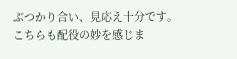ぶつかり合い、見応え十分です。こちらも配役の妙を感じま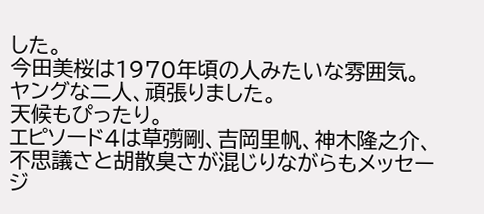した。
今田美桜は1970年頃の人みたいな雰囲気。
ヤングな二人、頑張りました。
天候もぴったり。
エピソード4は草彅剛、吉岡里帆、神木隆之介、不思議さと胡散臭さが混じりながらもメッセージ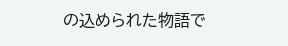の込められた物語で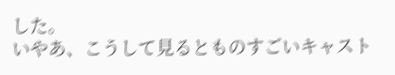した。
いやあ、こうして見るとものすごいキャスト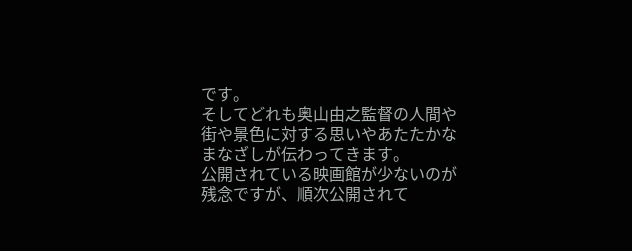です。
そしてどれも奥山由之監督の人間や街や景色に対する思いやあたたかなまなざしが伝わってきます。
公開されている映画館が少ないのが残念ですが、順次公開されて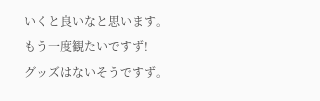いくと良いなと思います。
もう一度観たいですず!
グッズはないそうですず。